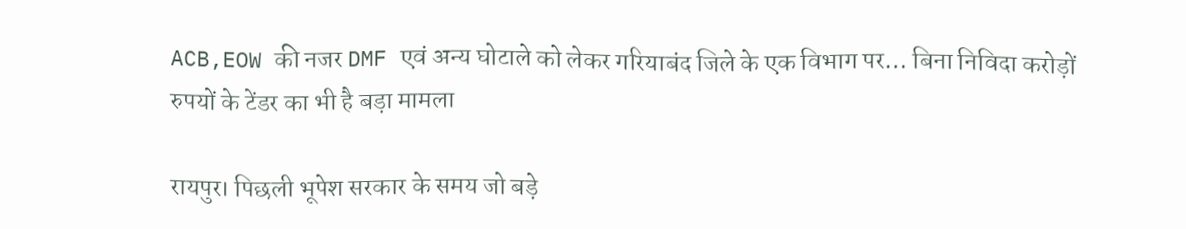ACB,EOW की नजर DMF एवं अन्य घोटाले को लेकर गरियाबंद जिले के एक विभाग पर… बिना निविदा करोड़ों रुपयों के टेंडर का भी है बड़ा मामला

रायपुर। पिछली भूपेश सरकार के समय जो बड़े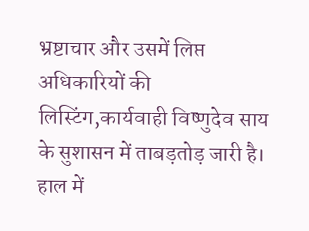भ्रष्टाचार और उसमें लिप्त अधिकारियों की लिस्टिंग,कार्यवाही विष्णुदेव साय के सुशासन में ताबड़तोड़ जारी है। हाल में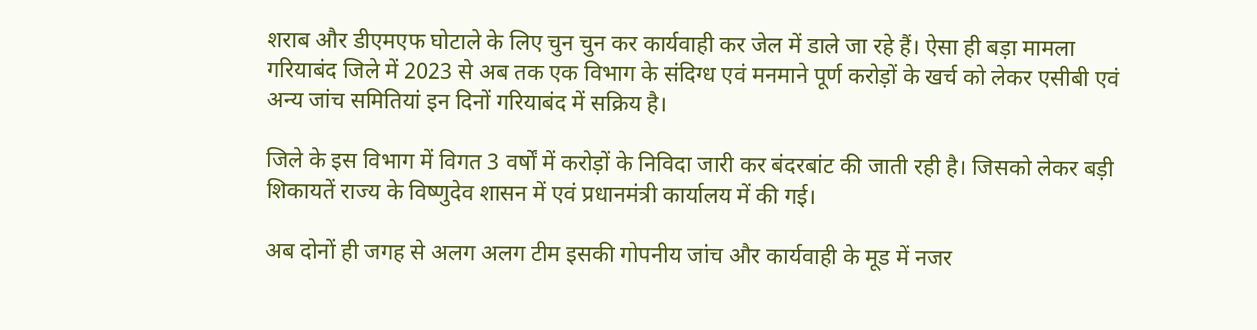शराब और डीएमएफ घोटाले के लिए चुन चुन कर कार्यवाही कर जेल में डाले जा रहे हैं। ऐसा ही बड़ा मामला गरियाबंद जिले में 2023 से अब तक एक विभाग के संदिग्ध एवं मनमाने पूर्ण करोड़ों के खर्च को लेकर एसीबी एवं अन्य जांच समितियां इन दिनों गरियाबंद में सक्रिय है।

जिले के इस विभाग में विगत 3 वर्षों में करोड़ों के निविदा जारी कर बंदरबांट की जाती रही है। जिसको लेकर बड़ी शिकायतें राज्य के विष्णुदेव शासन में एवं प्रधानमंत्री कार्यालय में की गई।

अब दोनों ही जगह से अलग अलग टीम इसकी गोपनीय जांच और कार्यवाही के मूड में नजर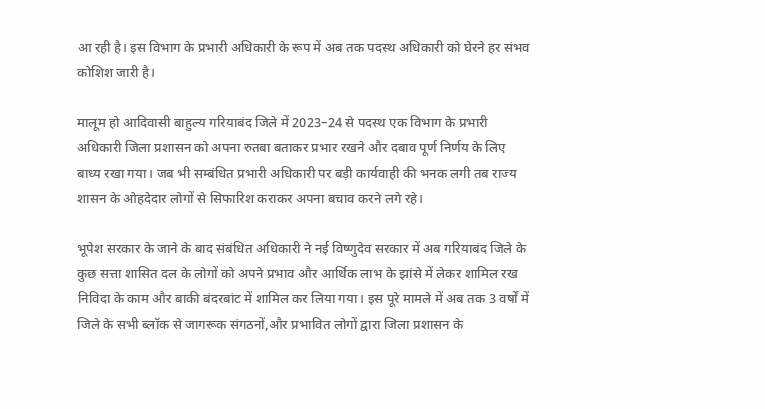आ रही है। इस विभाग के प्रभारी अधिकारी के रूप में अब तक पदस्थ अधिकारी को घेरने हर संभव कोशिश जारी है।

मालूम हो आदिवासी बाहुल्य गरियाबंद जिले में 2023–24 से पदस्थ एक विभाग के प्रभारी अधिकारी जिला प्रशासन को अपना रुतबा बताकर प्रभार रखने और दबाव पूर्ण निर्णय के लिए बाध्य रखा गया। जब भी सम्बंधित प्रभारी अधिकारी पर बड़ी कार्यवाही की भनक लगी तब राज्य शासन के ओहदेदार लोगों से सिफारिश कराकर अपना बचाव करने लगे रहे।

भूपेश सरकार के जाने के बाद संबंधित अधिकारी ने नई विष्णुदेव सरकार में अब गरियाबंद जिले के कुछ सत्ता शासित दल के लोगों को अपने प्रभाव और आर्थिक लाभ के झांसे में लेकर शामिल रख निविदा के काम और बाकी बंदरबांट में शामिल कर लिया गया। इस पूरे मामले में अब तक 3 वर्षों में जिले के सभी ब्लॉक से जागरूक संगठनों,और प्रभावित लोगों द्वारा जिला प्रशासन के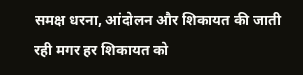समक्ष धरना, आंदोलन और शिकायत की जाती रही मगर हर शिकायत को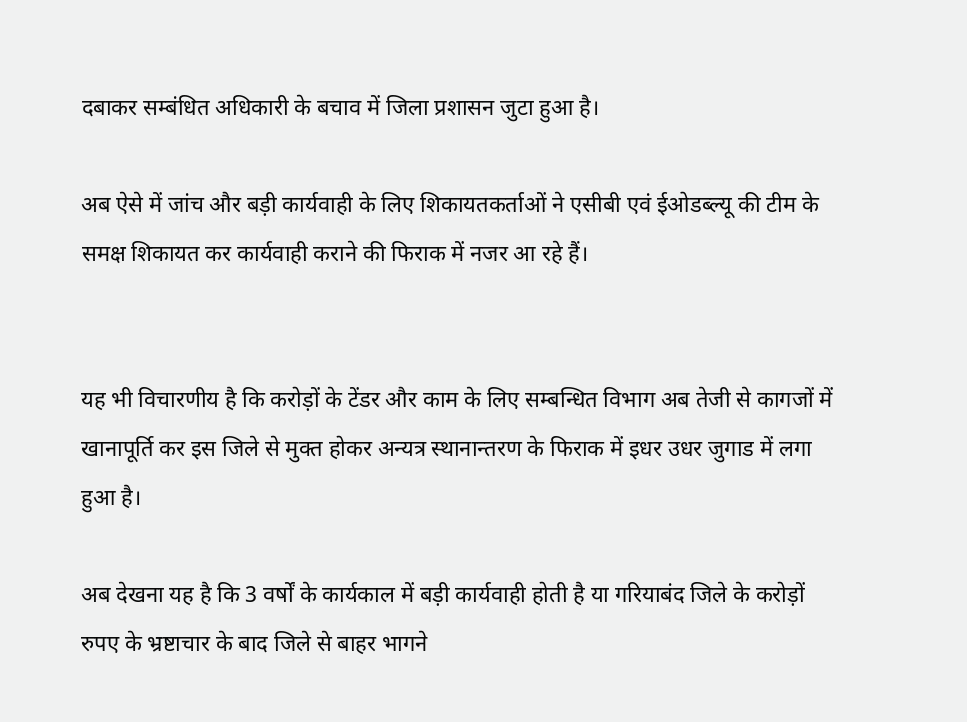दबाकर सम्बंधित अधिकारी के बचाव में जिला प्रशासन जुटा हुआ है।

अब ऐसे में जांच और बड़ी कार्यवाही के लिए शिकायतकर्ताओं ने एसीबी एवं ईओडब्ल्यू की टीम के समक्ष शिकायत कर कार्यवाही कराने की फिराक में नजर आ रहे हैं।


यह भी विचारणीय है कि करोड़ों के टेंडर और काम के लिए सम्बन्धित विभाग अब तेजी से कागजों में खानापूर्ति कर इस जिले से मुक्त होकर अन्यत्र स्थानान्तरण के फिराक में इधर उधर जुगाड में लगा हुआ है।

अब देखना यह है कि 3 वर्षों के कार्यकाल में बड़ी कार्यवाही होती है या गरियाबंद जिले के करोड़ों रुपए के भ्रष्टाचार के बाद जिले से बाहर भागने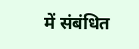में संबंधित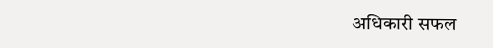अधिकारी सफल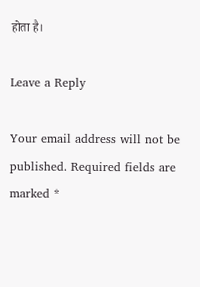होता है।

Leave a Reply

Your email address will not be published. Required fields are marked *